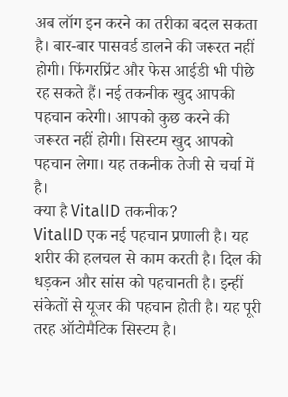अब लॉग इन करने का तरीका बदल सकता है। बार-बार पासवर्ड डालने की जरूरत नहीं होगी। फिंगरप्रिंट और फेस आईडी भी पीछे रह सकते हैं। नई तकनीक खुद आपकी पहचान करेगी। आपको कुछ करने की जरूरत नहीं होगी। सिस्टम खुद आपको पहचान लेगा। यह तकनीक तेजी से चर्चा में है।
क्या है VitalID तकनीक?
VitalID एक नई पहचान प्रणाली है। यह शरीर की हलचल से काम करती है। दिल की धड़कन और सांस को पहचानती है। इन्हीं संकेतों से यूजर की पहचान होती है। यह पूरी तरह ऑटोमैटिक सिस्टम है।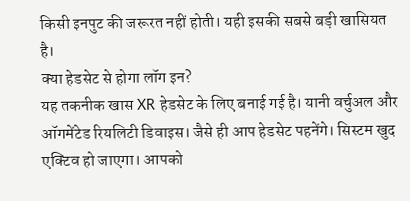किसी इनपुट की जरूरत नहीं होती। यही इसकी सबसे बड़ी खासियत है।
क्या हेडसेट से होगा लॉग इन?
यह तकनीक खास XR हेडसेट के लिए बनाई गई है। यानी वर्चुअल और ऑगमेंटेड रियलिटी डिवाइस। जैसे ही आप हेडसेट पहनेंगे। सिस्टम खुद एक्टिव हो जाएगा। आपको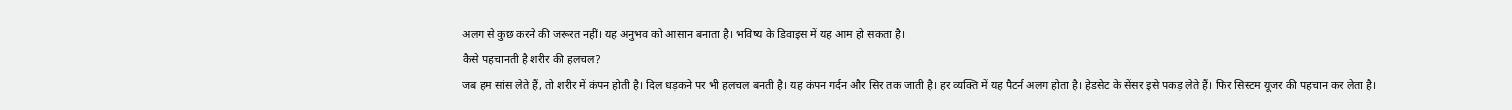अलग से कुछ करने की जरूरत नहीं। यह अनुभव को आसान बनाता है। भविष्य के डिवाइस में यह आम हो सकता है।
कैसे पहचानती है शरीर की हलचल?
जब हम सांस लेते हैं, तो शरीर में कंपन होती है। दिल धड़कने पर भी हलचल बनती है। यह कंपन गर्दन और सिर तक जाती है। हर व्यक्ति में यह पैटर्न अलग होता है। हेडसेट के सेंसर इसे पकड़ लेते हैं। फिर सिस्टम यूजर की पहचान कर लेता है।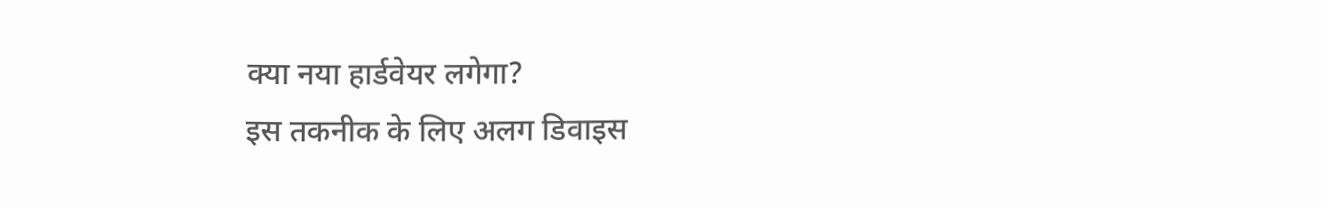क्या नया हार्डवेयर लगेगा?
इस तकनीक के लिए अलग डिवाइस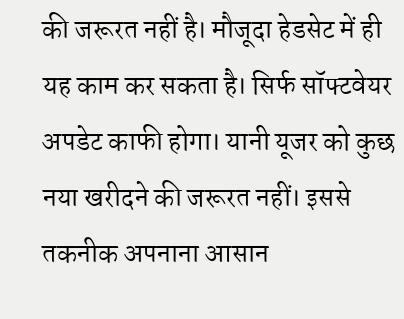की जरूरत नहीं है। मौजूदा हेडसेट में ही यह काम कर सकता है। सिर्फ सॉफ्टवेयर अपडेट काफी होगा। यानी यूजर को कुछ नया खरीदने की जरूरत नहीं। इससे तकनीक अपनाना आसान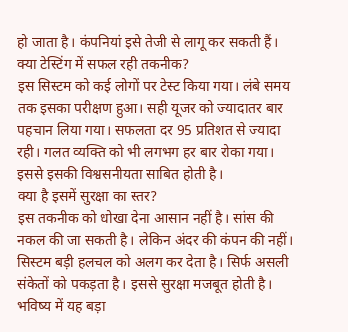हो जाता है। कंपनियां इसे तेजी से लागू कर सकती हैं।
क्या टेस्टिंग में सफल रही तकनीक?
इस सिस्टम को कई लोगों पर टेस्ट किया गया। लंबे समय तक इसका परीक्षण हुआ। सही यूजर को ज्यादातर बार पहचान लिया गया। सफलता दर 95 प्रतिशत से ज्यादा रही। गलत व्यक्ति को भी लगभग हर बार रोका गया। इससे इसकी विश्वसनीयता साबित होती है।
क्या है इसमें सुरक्षा का स्तर?
इस तकनीक को धोखा देना आसान नहीं है। सांस की नकल की जा सकती है। लेकिन अंदर की कंपन की नहीं। सिस्टम बड़ी हलचल को अलग कर देता है। सिर्फ असली संकेतों को पकड़ता है। इससे सुरक्षा मजबूत होती है। भविष्य में यह बड़ा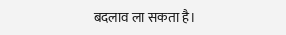बदलाव ला सकता है।